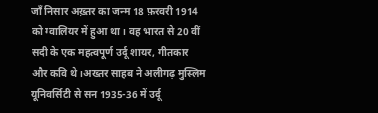जाँ निसार अख़्तर का जन्म 18 फ़रवरी 1914 को ग्वालियर में हुआ था। वह भारत से 20 वीं सदी के एक महत्वपूर्ण उर्दू शायर, गीतकार और कवि थे।अख्तर साहब ने अलीगढ़ मुस्लिम यूनिवर्सिटी से सन 1935-36 में उर्दू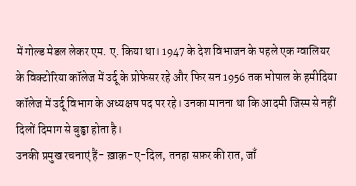में गोल्ड मेडल लेकर एम. ए. किया था। 1947 के देश विभाजन के पहले एक ग्वालियर के विक्टोरिया कॉलेज में उर्दू के प्रोफेसर रहे और फिर सन 1956 तक भोपाल के हमीदिया कॉलेज में उर्दू विभाग के अध्यक्षष पद पर रहे। उनका मानना था कि आदमी जिस्म से नहीं दिलों दिमाग से बुड्ढा होता है।
उनकी प्रमुख रचनाएं हैं- ख़ाक़-ए-दिल, तनहा सफ़र की रात, जाँ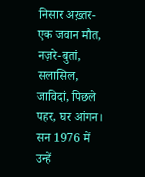निसार अख़्तर-एक जवान मौत, नज़रे-बुतां, सलासिल, जाविदां, पिछले पहर, घर आंगन।
सन 1976 में उन्हें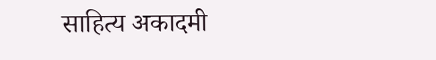साहित्य अकादमी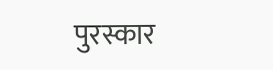पुरस्कार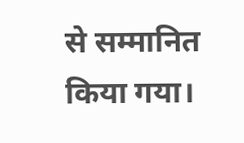से सम्मानित किया गया।